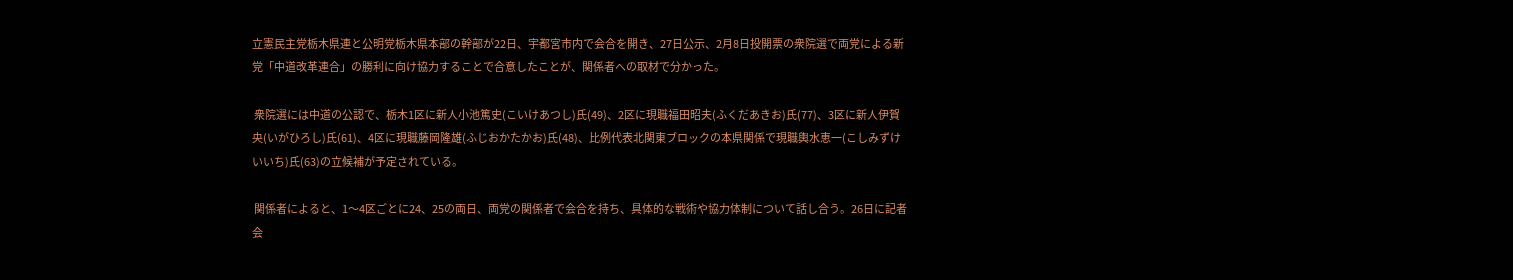立憲民主党栃木県連と公明党栃木県本部の幹部が22日、宇都宮市内で会合を開き、27日公示、2月8日投開票の衆院選で両党による新党「中道改革連合」の勝利に向け協力することで合意したことが、関係者への取材で分かった。

 衆院選には中道の公認で、栃木1区に新人小池篤史(こいけあつし)氏(49)、2区に現職福田昭夫(ふくだあきお)氏(77)、3区に新人伊賀央(いがひろし)氏(61)、4区に現職藤岡隆雄(ふじおかたかお)氏(48)、比例代表北関東ブロックの本県関係で現職輿水恵一(こしみずけいいち)氏(63)の立候補が予定されている。

 関係者によると、1〜4区ごとに24、25の両日、両党の関係者で会合を持ち、具体的な戦術や協力体制について話し合う。26日に記者会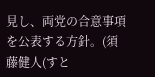見し、両党の合意事項を公表する方針。(須藤健人(すと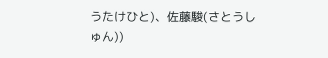うたけひと)、佐藤駿(さとうしゅん))